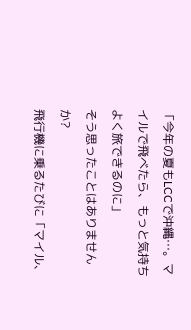「今年の夏もLCCで沖縄…。マイルで飛べたら、もっと気持ちよく旅できるのに」
そう思ったことはありませんか?
飛行機に乗るたびに「マイル、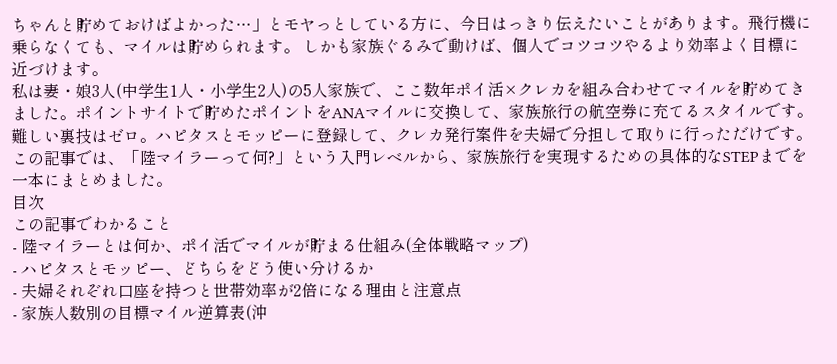ちゃんと貯めておけばよかった…」とモヤっとしている方に、今日はっきり伝えたいことがあります。飛行機に乗らなくても、マイルは貯められます。 しかも家族ぐるみで動けば、個人でコツコツやるより効率よく目標に近づけます。
私は妻・娘3人(中学生1人・小学生2人)の5人家族で、ここ数年ポイ活×クレカを組み合わせてマイルを貯めてきました。ポイントサイトで貯めたポイントをANAマイルに交換して、家族旅行の航空券に充てるスタイルです。難しい裏技はゼロ。ハピタスとモッピーに登録して、クレカ発行案件を夫婦で分担して取りに行っただけです。
この記事では、「陸マイラーって何?」という入門レベルから、家族旅行を実現するための具体的なSTEPまでを一本にまとめました。
目次
この記事でわかること
- 陸マイラーとは何か、ポイ活でマイルが貯まる仕組み(全体戦略マップ)
- ハピタスとモッピー、どちらをどう使い分けるか
- 夫婦それぞれ口座を持つと世帯効率が2倍になる理由と注意点
- 家族人数別の目標マイル逆算表(沖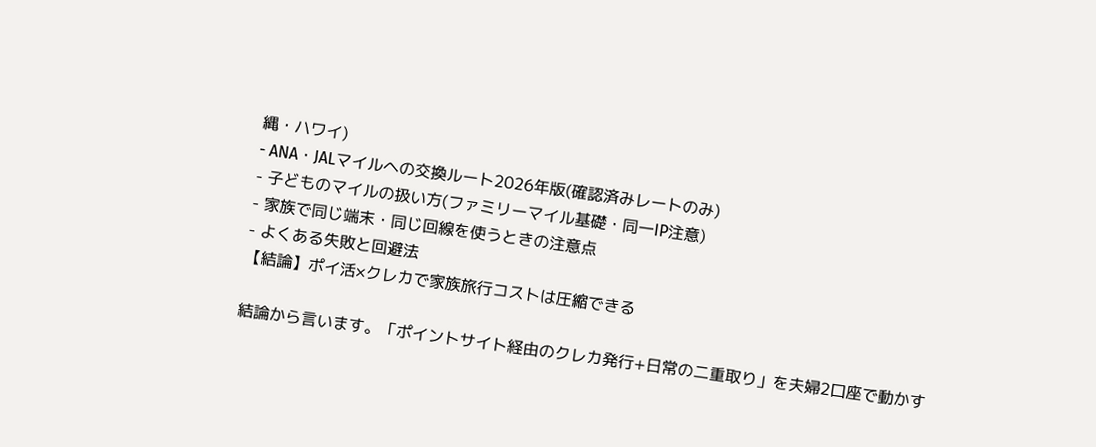縄・ハワイ)
- ANA・JALマイルへの交換ルート2026年版(確認済みレートのみ)
- 子どものマイルの扱い方(ファミリーマイル基礎・同一IP注意)
- 家族で同じ端末・同じ回線を使うときの注意点
- よくある失敗と回避法
【結論】ポイ活×クレカで家族旅行コストは圧縮できる

結論から言います。「ポイントサイト経由のクレカ発行+日常の二重取り」を夫婦2口座で動かす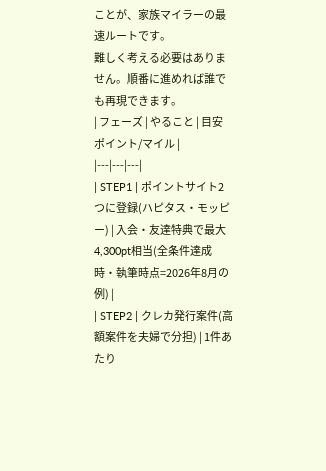ことが、家族マイラーの最速ルートです。
難しく考える必要はありません。順番に進めれば誰でも再現できます。
| フェーズ | やること | 目安ポイント/マイル |
|---|---|---|
| STEP1 | ポイントサイト2つに登録(ハピタス・モッピー) | 入会・友達特典で最大4,300pt相当(全条件達成時・執筆時点=2026年8月の例) |
| STEP2 | クレカ発行案件(高額案件を夫婦で分担) | 1件あたり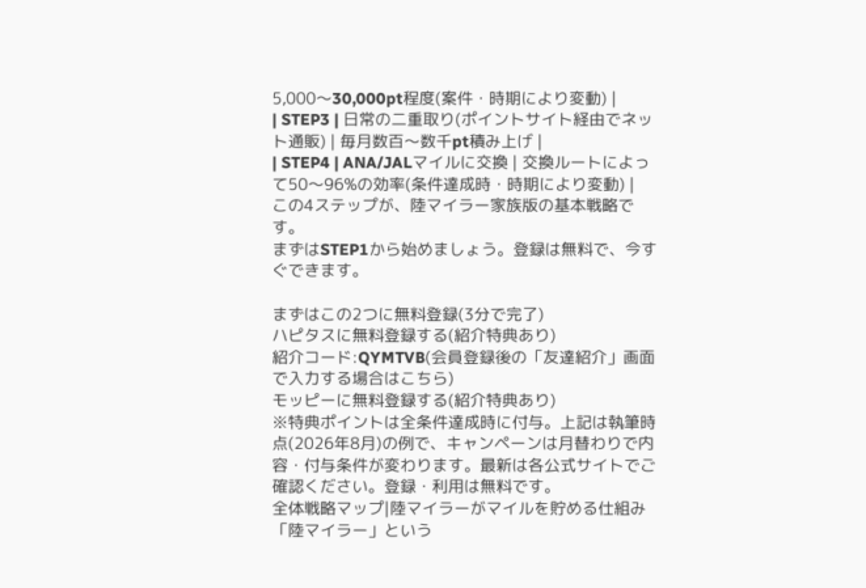5,000〜30,000pt程度(案件・時期により変動) |
| STEP3 | 日常の二重取り(ポイントサイト経由でネット通販) | 毎月数百〜数千pt積み上げ |
| STEP4 | ANA/JALマイルに交換 | 交換ルートによって50〜96%の効率(条件達成時・時期により変動) |
この4ステップが、陸マイラー家族版の基本戦略です。
まずはSTEP1から始めましょう。登録は無料で、今すぐできます。

まずはこの2つに無料登録(3分で完了)
ハピタスに無料登録する(紹介特典あり)
紹介コード:QYMTVB(会員登録後の「友達紹介」画面で入力する場合はこちら)
モッピーに無料登録する(紹介特典あり)
※特典ポイントは全条件達成時に付与。上記は執筆時点(2026年8月)の例で、キャンペーンは月替わりで内容・付与条件が変わります。最新は各公式サイトでご確認ください。登録・利用は無料です。
全体戦略マップ|陸マイラーがマイルを貯める仕組み
「陸マイラー」という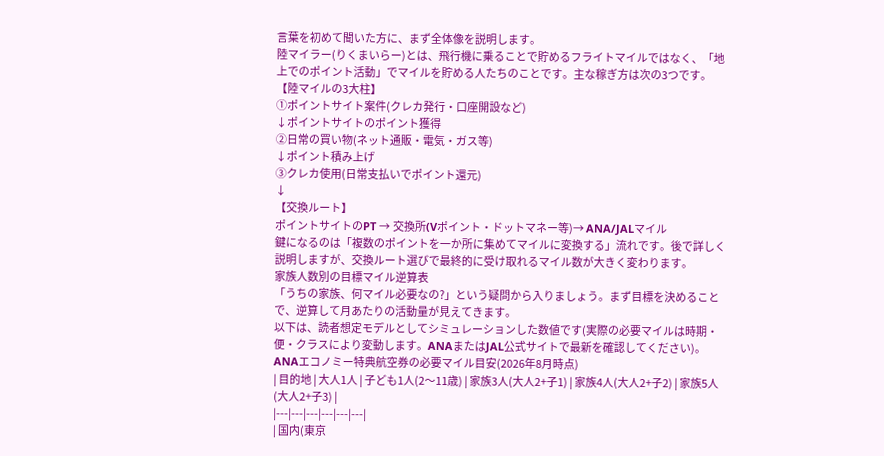言葉を初めて聞いた方に、まず全体像を説明します。
陸マイラー(りくまいらー)とは、飛行機に乗ることで貯めるフライトマイルではなく、「地上でのポイント活動」でマイルを貯める人たちのことです。主な稼ぎ方は次の3つです。
【陸マイルの3大柱】
①ポイントサイト案件(クレカ発行・口座開設など)
↓ポイントサイトのポイント獲得
②日常の買い物(ネット通販・電気・ガス等)
↓ポイント積み上げ
③クレカ使用(日常支払いでポイント還元)
↓
【交換ルート】
ポイントサイトのPT → 交換所(Vポイント・ドットマネー等)→ ANA/JALマイル
鍵になるのは「複数のポイントを一か所に集めてマイルに変換する」流れです。後で詳しく説明しますが、交換ルート選びで最終的に受け取れるマイル数が大きく変わります。
家族人数別の目標マイル逆算表
「うちの家族、何マイル必要なの?」という疑問から入りましょう。まず目標を決めることで、逆算して月あたりの活動量が見えてきます。
以下は、読者想定モデルとしてシミュレーションした数値です(実際の必要マイルは時期・便・クラスにより変動します。ANAまたはJAL公式サイトで最新を確認してください)。
ANAエコノミー特典航空券の必要マイル目安(2026年8月時点)
| 目的地 | 大人1人 | 子ども1人(2〜11歳) | 家族3人(大人2+子1) | 家族4人(大人2+子2) | 家族5人(大人2+子3) |
|---|---|---|---|---|---|
| 国内(東京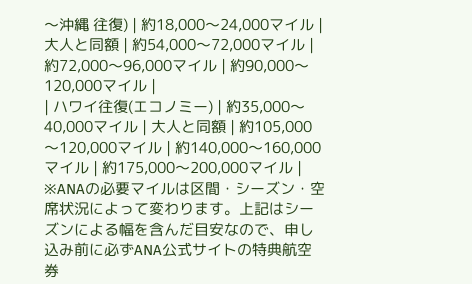〜沖縄 往復) | 約18,000〜24,000マイル | 大人と同額 | 約54,000〜72,000マイル | 約72,000〜96,000マイル | 約90,000〜120,000マイル |
| ハワイ往復(エコノミー) | 約35,000〜40,000マイル | 大人と同額 | 約105,000〜120,000マイル | 約140,000〜160,000マイル | 約175,000〜200,000マイル |
※ANAの必要マイルは区間・シーズン・空席状況によって変わります。上記はシーズンによる幅を含んだ目安なので、申し込み前に必ずANA公式サイトの特典航空券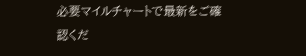必要マイルチャートで最新をご確認くだ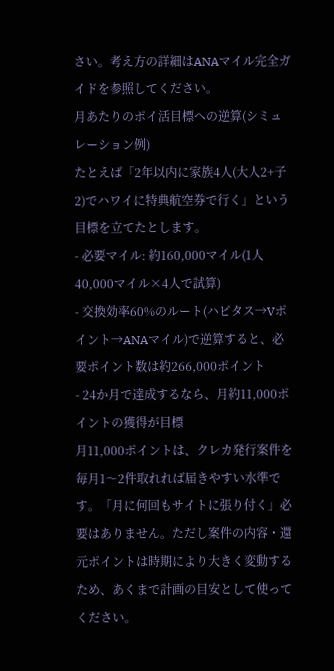さい。考え方の詳細はANAマイル完全ガイドを参照してください。
月あたりのポイ活目標への逆算(シミュレーション例)
たとえば「2年以内に家族4人(大人2+子2)でハワイに特典航空券で行く」という目標を立てたとします。
- 必要マイル: 約160,000マイル(1人40,000マイル×4人で試算)
- 交換効率60%のルート(ハピタス→Vポイント→ANAマイル)で逆算すると、必要ポイント数は約266,000ポイント
- 24か月で達成するなら、月約11,000ポイントの獲得が目標
月11,000ポイントは、クレカ発行案件を毎月1〜2件取れれば届きやすい水準です。「月に何回もサイトに張り付く」必要はありません。ただし案件の内容・還元ポイントは時期により大きく変動するため、あくまで計画の目安として使ってください。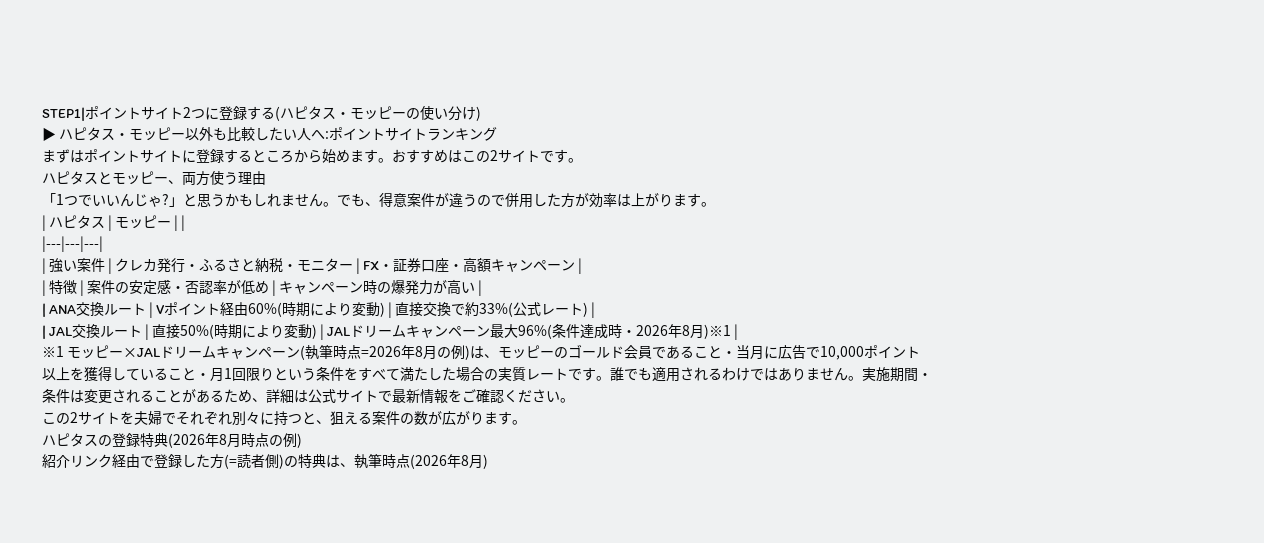STEP1|ポイントサイト2つに登録する(ハピタス・モッピーの使い分け)
▶ ハピタス・モッピー以外も比較したい人へ:ポイントサイトランキング
まずはポイントサイトに登録するところから始めます。おすすめはこの2サイトです。
ハピタスとモッピー、両方使う理由
「1つでいいんじゃ?」と思うかもしれません。でも、得意案件が違うので併用した方が効率は上がります。
| ハピタス | モッピー | |
|---|---|---|
| 強い案件 | クレカ発行・ふるさと納税・モニター | FX・証券口座・高額キャンペーン |
| 特徴 | 案件の安定感・否認率が低め | キャンペーン時の爆発力が高い |
| ANA交換ルート | Vポイント経由60%(時期により変動) | 直接交換で約33%(公式レート) |
| JAL交換ルート | 直接50%(時期により変動) | JALドリームキャンペーン最大96%(条件達成時・2026年8月)※1 |
※1 モッピー×JALドリームキャンペーン(執筆時点=2026年8月の例)は、モッピーのゴールド会員であること・当月に広告で10,000ポイント以上を獲得していること・月1回限りという条件をすべて満たした場合の実質レートです。誰でも適用されるわけではありません。実施期間・条件は変更されることがあるため、詳細は公式サイトで最新情報をご確認ください。
この2サイトを夫婦でそれぞれ別々に持つと、狙える案件の数が広がります。
ハピタスの登録特典(2026年8月時点の例)
紹介リンク経由で登録した方(=読者側)の特典は、執筆時点(2026年8月)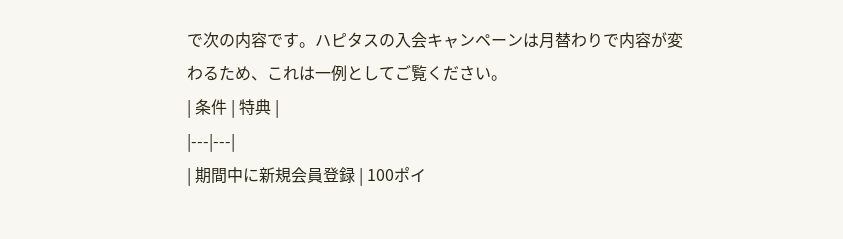で次の内容です。ハピタスの入会キャンペーンは月替わりで内容が変わるため、これは一例としてご覧ください。
| 条件 | 特典 |
|---|---|
| 期間中に新規会員登録 | 100ポイ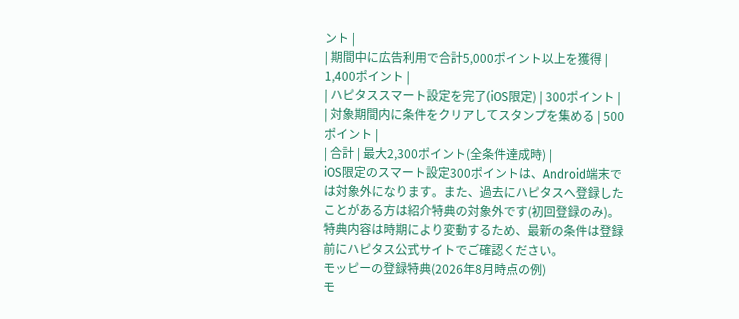ント |
| 期間中に広告利用で合計5,000ポイント以上を獲得 | 1,400ポイント |
| ハピタススマート設定を完了(iOS限定) | 300ポイント |
| 対象期間内に条件をクリアしてスタンプを集める | 500ポイント |
| 合計 | 最大2,300ポイント(全条件達成時) |
iOS限定のスマート設定300ポイントは、Android端末では対象外になります。また、過去にハピタスへ登録したことがある方は紹介特典の対象外です(初回登録のみ)。特典内容は時期により変動するため、最新の条件は登録前にハピタス公式サイトでご確認ください。
モッピーの登録特典(2026年8月時点の例)
モ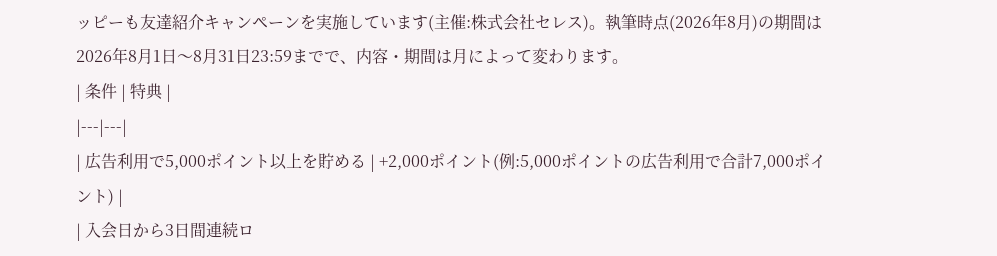ッピーも友達紹介キャンペーンを実施しています(主催:株式会社セレス)。執筆時点(2026年8月)の期間は2026年8月1日〜8月31日23:59までで、内容・期間は月によって変わります。
| 条件 | 特典 |
|---|---|
| 広告利用で5,000ポイント以上を貯める | +2,000ポイント(例:5,000ポイントの広告利用で合計7,000ポイント) |
| 入会日から3日間連続ロ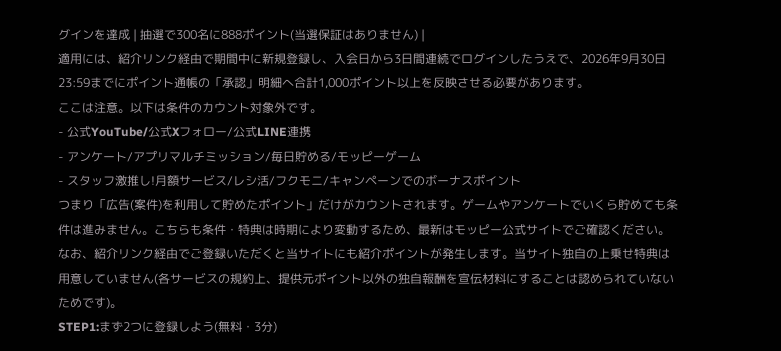グインを達成 | 抽選で300名に888ポイント(当選保証はありません) |
適用には、紹介リンク経由で期間中に新規登録し、入会日から3日間連続でログインしたうえで、2026年9月30日23:59までにポイント通帳の「承認」明細へ合計1,000ポイント以上を反映させる必要があります。
ここは注意。以下は条件のカウント対象外です。
- 公式YouTube/公式Xフォロー/公式LINE連携
- アンケート/アプリマルチミッション/毎日貯める/モッピーゲーム
- スタッフ激推し!月額サービス/レシ活/フクモニ/キャンペーンでのボーナスポイント
つまり「広告(案件)を利用して貯めたポイント」だけがカウントされます。ゲームやアンケートでいくら貯めても条件は進みません。こちらも条件・特典は時期により変動するため、最新はモッピー公式サイトでご確認ください。
なお、紹介リンク経由でご登録いただくと当サイトにも紹介ポイントが発生します。当サイト独自の上乗せ特典は用意していません(各サービスの規約上、提供元ポイント以外の独自報酬を宣伝材料にすることは認められていないためです)。
STEP1:まず2つに登録しよう(無料・3分)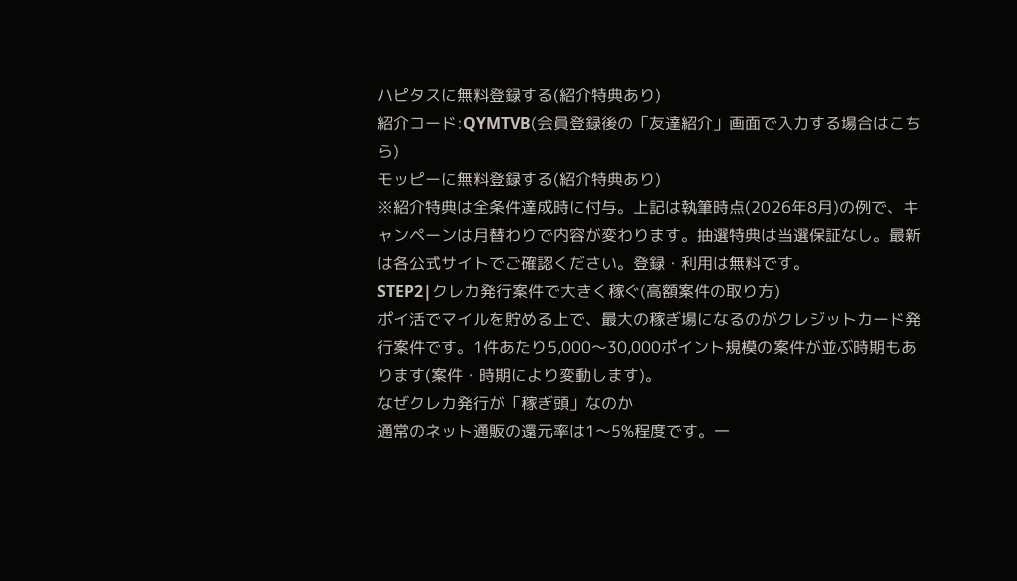ハピタスに無料登録する(紹介特典あり)
紹介コード:QYMTVB(会員登録後の「友達紹介」画面で入力する場合はこちら)
モッピーに無料登録する(紹介特典あり)
※紹介特典は全条件達成時に付与。上記は執筆時点(2026年8月)の例で、キャンペーンは月替わりで内容が変わります。抽選特典は当選保証なし。最新は各公式サイトでご確認ください。登録・利用は無料です。
STEP2|クレカ発行案件で大きく稼ぐ(高額案件の取り方)
ポイ活でマイルを貯める上で、最大の稼ぎ場になるのがクレジットカード発行案件です。1件あたり5,000〜30,000ポイント規模の案件が並ぶ時期もあります(案件・時期により変動します)。
なぜクレカ発行が「稼ぎ頭」なのか
通常のネット通販の還元率は1〜5%程度です。一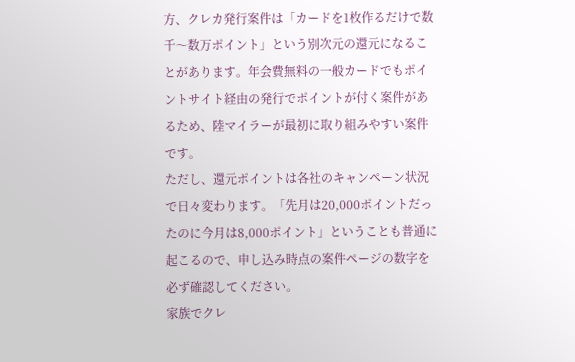方、クレカ発行案件は「カードを1枚作るだけで数千〜数万ポイント」という別次元の還元になることがあります。年会費無料の一般カードでもポイントサイト経由の発行でポイントが付く案件があるため、陸マイラーが最初に取り組みやすい案件です。
ただし、還元ポイントは各社のキャンペーン状況で日々変わります。「先月は20,000ポイントだったのに今月は8,000ポイント」ということも普通に起こるので、申し込み時点の案件ページの数字を必ず確認してください。
家族でクレ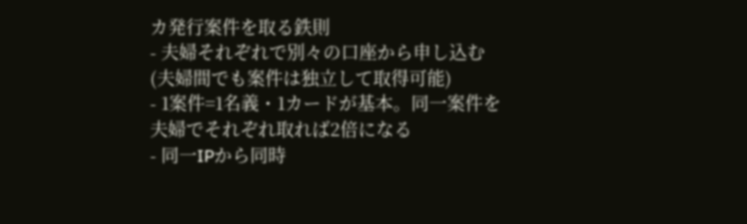カ発行案件を取る鉄則
- 夫婦それぞれで別々の口座から申し込む(夫婦間でも案件は独立して取得可能)
- 1案件=1名義・1カードが基本。同一案件を夫婦でそれぞれ取れば2倍になる
- 同一IPから同時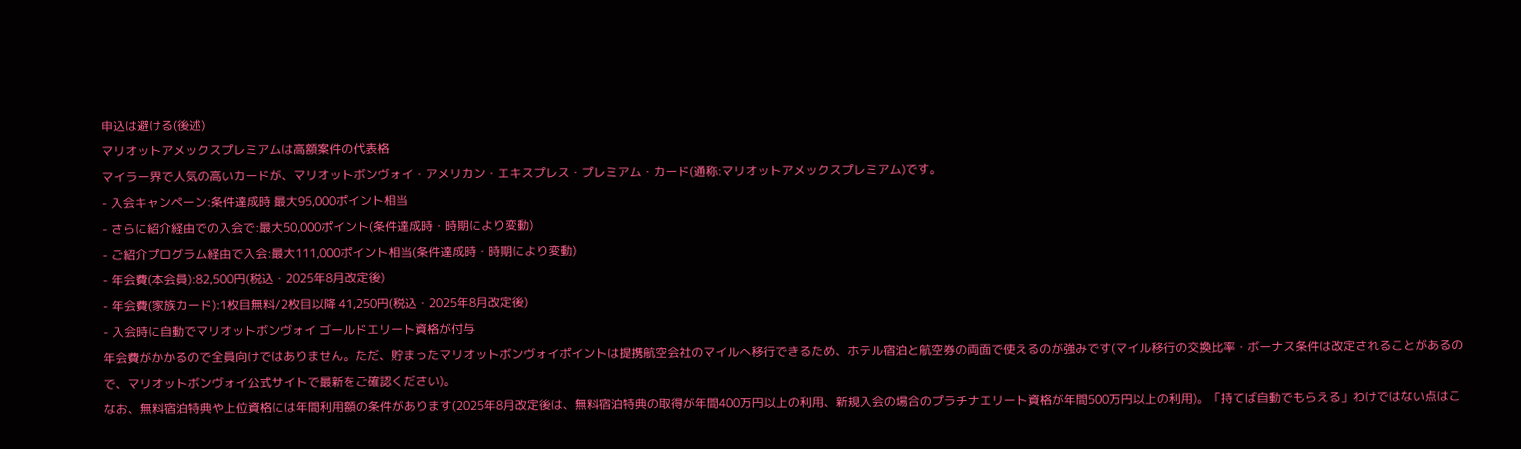申込は避ける(後述)
マリオットアメックスプレミアムは高額案件の代表格
マイラー界で人気の高いカードが、マリオットボンヴォイ・アメリカン・エキスプレス・プレミアム・カード(通称:マリオットアメックスプレミアム)です。
- 入会キャンペーン:条件達成時 最大95,000ポイント相当
- さらに紹介経由での入会で:最大50,000ポイント(条件達成時・時期により変動)
- ご紹介プログラム経由で入会:最大111,000ポイント相当(条件達成時・時期により変動)
- 年会費(本会員):82,500円(税込・2025年8月改定後)
- 年会費(家族カード):1枚目無料/2枚目以降 41,250円(税込・2025年8月改定後)
- 入会時に自動でマリオットボンヴォイ ゴールドエリート資格が付与
年会費がかかるので全員向けではありません。ただ、貯まったマリオットボンヴォイポイントは提携航空会社のマイルへ移行できるため、ホテル宿泊と航空券の両面で使えるのが強みです(マイル移行の交換比率・ボーナス条件は改定されることがあるので、マリオットボンヴォイ公式サイトで最新をご確認ください)。
なお、無料宿泊特典や上位資格には年間利用額の条件があります(2025年8月改定後は、無料宿泊特典の取得が年間400万円以上の利用、新規入会の場合のプラチナエリート資格が年間500万円以上の利用)。「持てば自動でもらえる」わけではない点はこ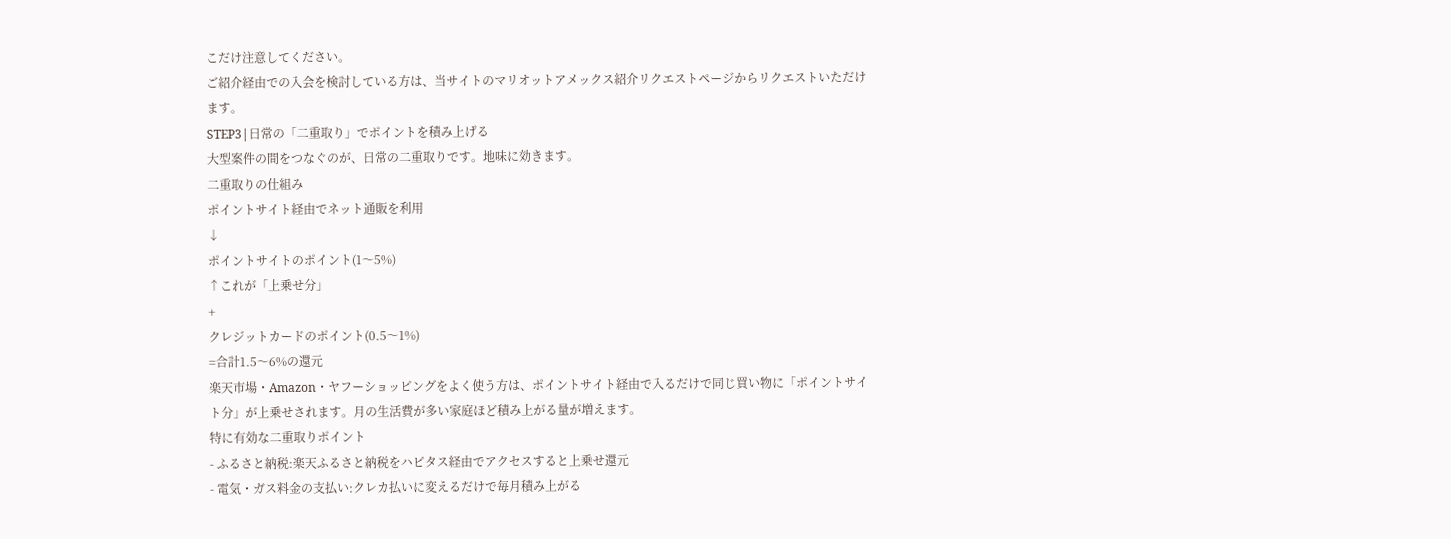こだけ注意してください。
ご紹介経由での入会を検討している方は、当サイトのマリオットアメックス紹介リクエストページからリクエストいただけます。
STEP3|日常の「二重取り」でポイントを積み上げる
大型案件の間をつなぐのが、日常の二重取りです。地味に効きます。
二重取りの仕組み
ポイントサイト経由でネット通販を利用
↓
ポイントサイトのポイント(1〜5%)
↑これが「上乗せ分」
+
クレジットカードのポイント(0.5〜1%)
=合計1.5〜6%の還元
楽天市場・Amazon・ヤフーショッピングをよく使う方は、ポイントサイト経由で入るだけで同じ買い物に「ポイントサイト分」が上乗せされます。月の生活費が多い家庭ほど積み上がる量が増えます。
特に有効な二重取りポイント
- ふるさと納税:楽天ふるさと納税をハピタス経由でアクセスすると上乗せ還元
- 電気・ガス料金の支払い:クレカ払いに変えるだけで毎月積み上がる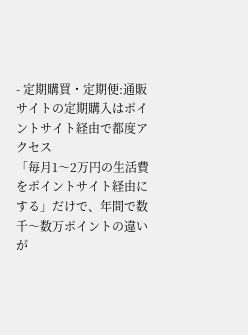- 定期購買・定期便:通販サイトの定期購入はポイントサイト経由で都度アクセス
「毎月1〜2万円の生活費をポイントサイト経由にする」だけで、年間で数千〜数万ポイントの違いが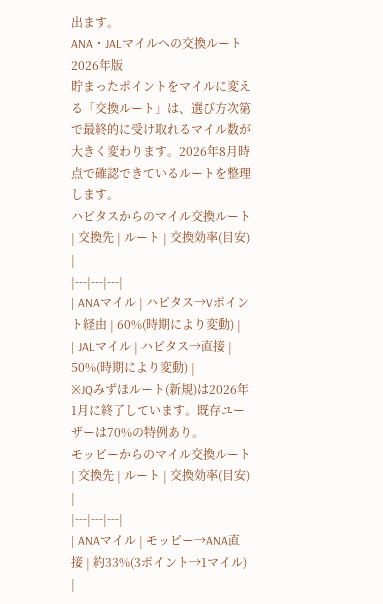出ます。
ANA・JALマイルへの交換ルート2026年版
貯まったポイントをマイルに変える「交換ルート」は、選び方次第で最終的に受け取れるマイル数が大きく変わります。2026年8月時点で確認できているルートを整理します。
ハピタスからのマイル交換ルート
| 交換先 | ルート | 交換効率(目安) |
|---|---|---|
| ANAマイル | ハピタス→Vポイント経由 | 60%(時期により変動) |
| JALマイル | ハピタス→直接 | 50%(時期により変動) |
※JQみずほルート(新規)は2026年1月に終了しています。既存ユーザーは70%の特例あり。
モッピーからのマイル交換ルート
| 交換先 | ルート | 交換効率(目安) |
|---|---|---|
| ANAマイル | モッピー→ANA直接 | 約33%(3ポイント→1マイル) |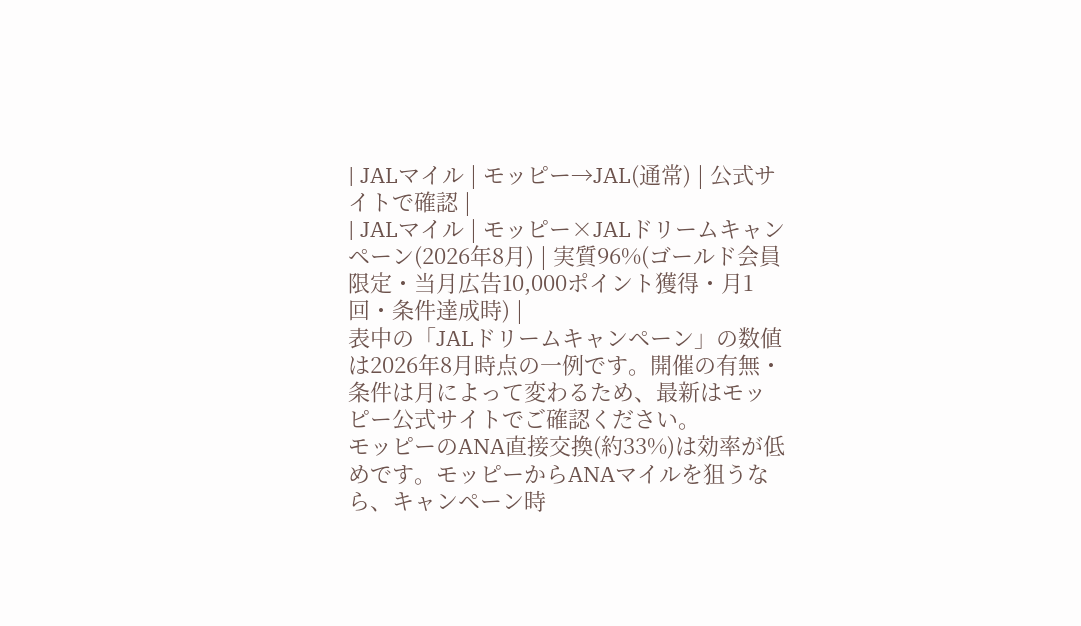| JALマイル | モッピー→JAL(通常) | 公式サイトで確認 |
| JALマイル | モッピー×JALドリームキャンペーン(2026年8月) | 実質96%(ゴールド会員限定・当月広告10,000ポイント獲得・月1回・条件達成時) |
表中の「JALドリームキャンペーン」の数値は2026年8月時点の一例です。開催の有無・条件は月によって変わるため、最新はモッピー公式サイトでご確認ください。
モッピーのANA直接交換(約33%)は効率が低めです。モッピーからANAマイルを狙うなら、キャンペーン時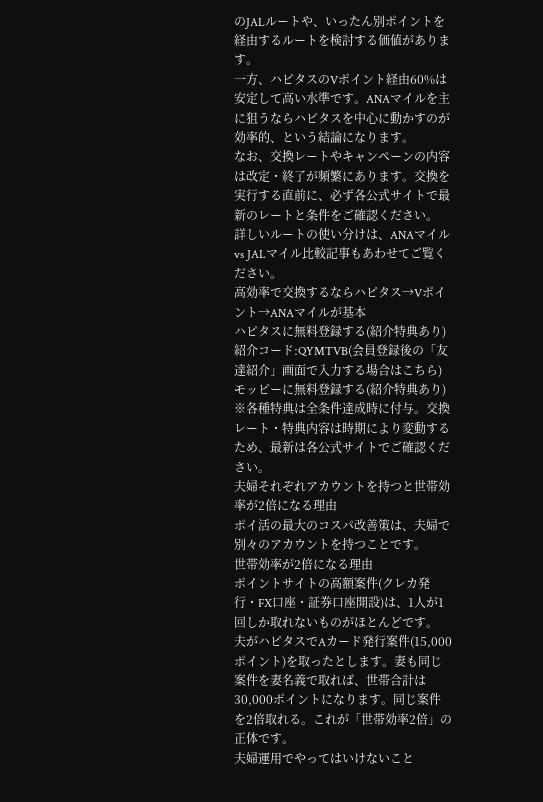のJALルートや、いったん別ポイントを経由するルートを検討する価値があります。
一方、ハピタスのVポイント経由60%は安定して高い水準です。ANAマイルを主に狙うならハピタスを中心に動かすのが効率的、という結論になります。
なお、交換レートやキャンペーンの内容は改定・終了が頻繁にあります。交換を実行する直前に、必ず各公式サイトで最新のレートと条件をご確認ください。
詳しいルートの使い分けは、ANAマイル vs JALマイル比較記事もあわせてご覧ください。
高効率で交換するならハピタス→Vポイント→ANAマイルが基本
ハピタスに無料登録する(紹介特典あり)
紹介コード:QYMTVB(会員登録後の「友達紹介」画面で入力する場合はこちら)
モッピーに無料登録する(紹介特典あり)
※各種特典は全条件達成時に付与。交換レート・特典内容は時期により変動するため、最新は各公式サイトでご確認ください。
夫婦それぞれアカウントを持つと世帯効率が2倍になる理由
ポイ活の最大のコスパ改善策は、夫婦で別々のアカウントを持つことです。
世帯効率が2倍になる理由
ポイントサイトの高額案件(クレカ発行・FX口座・証券口座開設)は、1人が1回しか取れないものがほとんどです。
夫がハピタスでAカード発行案件(15,000ポイント)を取ったとします。妻も同じ案件を妻名義で取れば、世帯合計は30,000ポイントになります。同じ案件を2倍取れる。これが「世帯効率2倍」の正体です。
夫婦運用でやってはいけないこと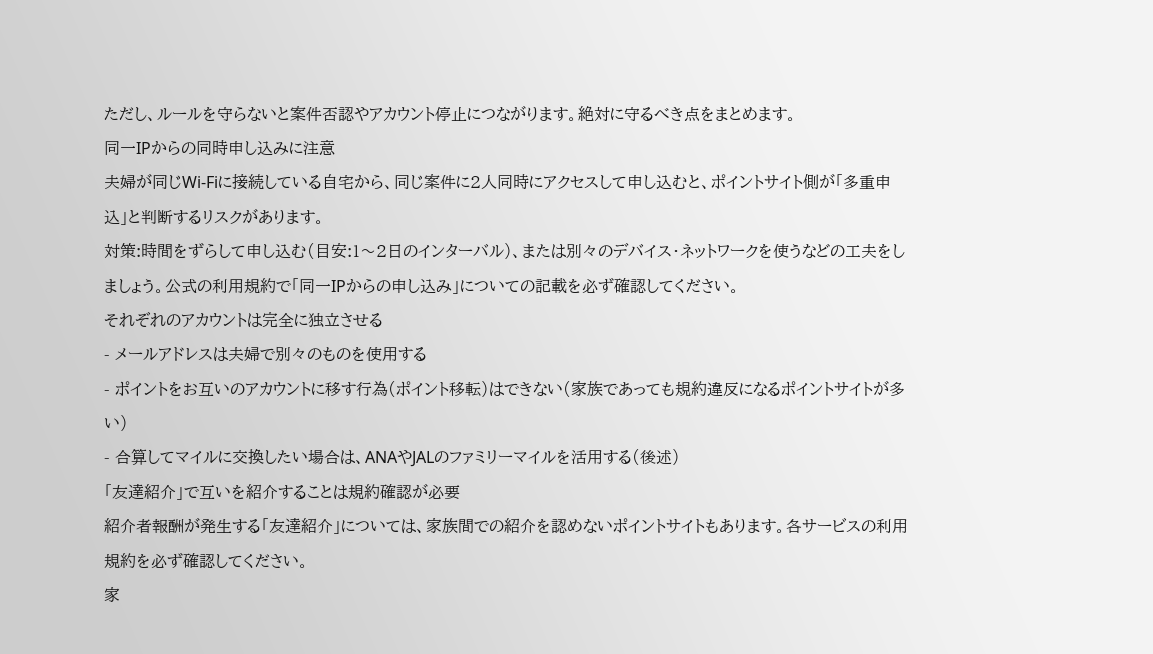ただし、ルールを守らないと案件否認やアカウント停止につながります。絶対に守るべき点をまとめます。
同一IPからの同時申し込みに注意
夫婦が同じWi-Fiに接続している自宅から、同じ案件に2人同時にアクセスして申し込むと、ポイントサイト側が「多重申込」と判断するリスクがあります。
対策:時間をずらして申し込む(目安:1〜2日のインターバル)、または別々のデバイス・ネットワークを使うなどの工夫をしましょう。公式の利用規約で「同一IPからの申し込み」についての記載を必ず確認してください。
それぞれのアカウントは完全に独立させる
- メールアドレスは夫婦で別々のものを使用する
- ポイントをお互いのアカウントに移す行為(ポイント移転)はできない(家族であっても規約違反になるポイントサイトが多い)
- 合算してマイルに交換したい場合は、ANAやJALのファミリーマイルを活用する(後述)
「友達紹介」で互いを紹介することは規約確認が必要
紹介者報酬が発生する「友達紹介」については、家族間での紹介を認めないポイントサイトもあります。各サービスの利用規約を必ず確認してください。
家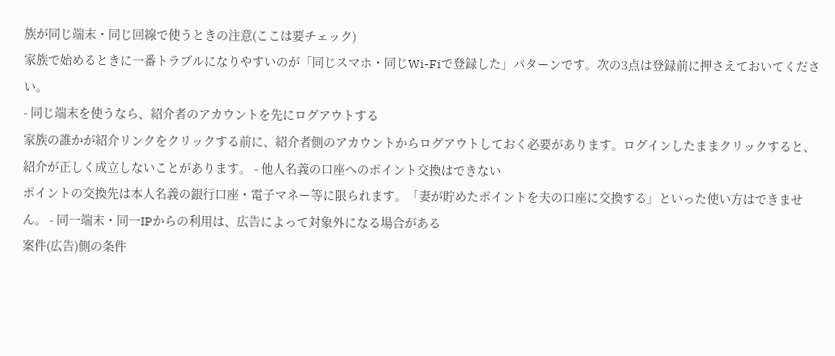族が同じ端末・同じ回線で使うときの注意(ここは要チェック)
家族で始めるときに一番トラブルになりやすいのが「同じスマホ・同じWi-Fiで登録した」パターンです。次の3点は登録前に押さえておいてください。
- 同じ端末を使うなら、紹介者のアカウントを先にログアウトする
家族の誰かが紹介リンクをクリックする前に、紹介者側のアカウントからログアウトしておく必要があります。ログインしたままクリックすると、紹介が正しく成立しないことがあります。 - 他人名義の口座へのポイント交換はできない
ポイントの交換先は本人名義の銀行口座・電子マネー等に限られます。「妻が貯めたポイントを夫の口座に交換する」といった使い方はできません。 - 同一端末・同一IPからの利用は、広告によって対象外になる場合がある
案件(広告)側の条件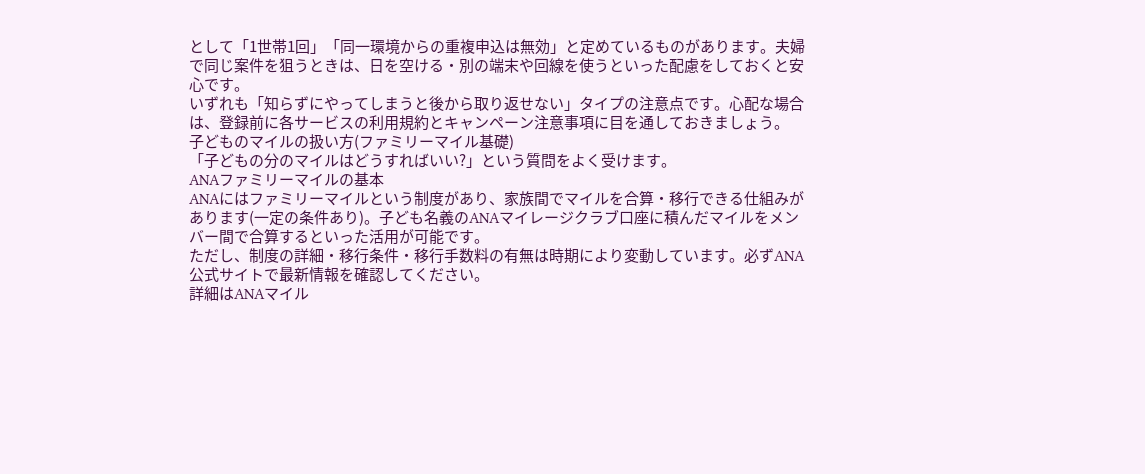として「1世帯1回」「同一環境からの重複申込は無効」と定めているものがあります。夫婦で同じ案件を狙うときは、日を空ける・別の端末や回線を使うといった配慮をしておくと安心です。
いずれも「知らずにやってしまうと後から取り返せない」タイプの注意点です。心配な場合は、登録前に各サービスの利用規約とキャンペーン注意事項に目を通しておきましょう。
子どものマイルの扱い方(ファミリーマイル基礎)
「子どもの分のマイルはどうすればいい?」という質問をよく受けます。
ANAファミリーマイルの基本
ANAにはファミリーマイルという制度があり、家族間でマイルを合算・移行できる仕組みがあります(一定の条件あり)。子ども名義のANAマイレージクラブ口座に積んだマイルをメンバー間で合算するといった活用が可能です。
ただし、制度の詳細・移行条件・移行手数料の有無は時期により変動しています。必ずANA公式サイトで最新情報を確認してください。
詳細はANAマイル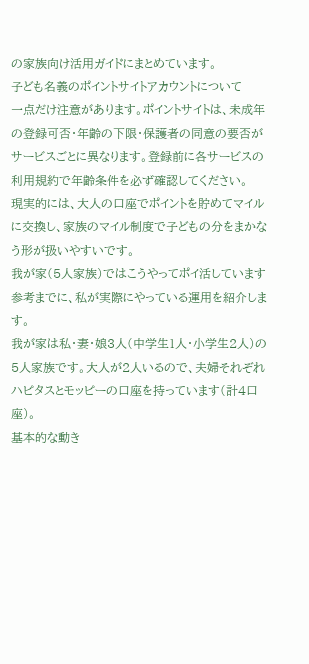の家族向け活用ガイドにまとめています。
子ども名義のポイントサイトアカウントについて
一点だけ注意があります。ポイントサイトは、未成年の登録可否・年齢の下限・保護者の同意の要否がサービスごとに異なります。登録前に各サービスの利用規約で年齢条件を必ず確認してください。
現実的には、大人の口座でポイントを貯めてマイルに交換し、家族のマイル制度で子どもの分をまかなう形が扱いやすいです。
我が家(5人家族)ではこうやってポイ活しています
参考までに、私が実際にやっている運用を紹介します。
我が家は私・妻・娘3人(中学生1人・小学生2人)の5人家族です。大人が2人いるので、夫婦それぞれハピタスとモッピーの口座を持っています(計4口座)。
基本的な動き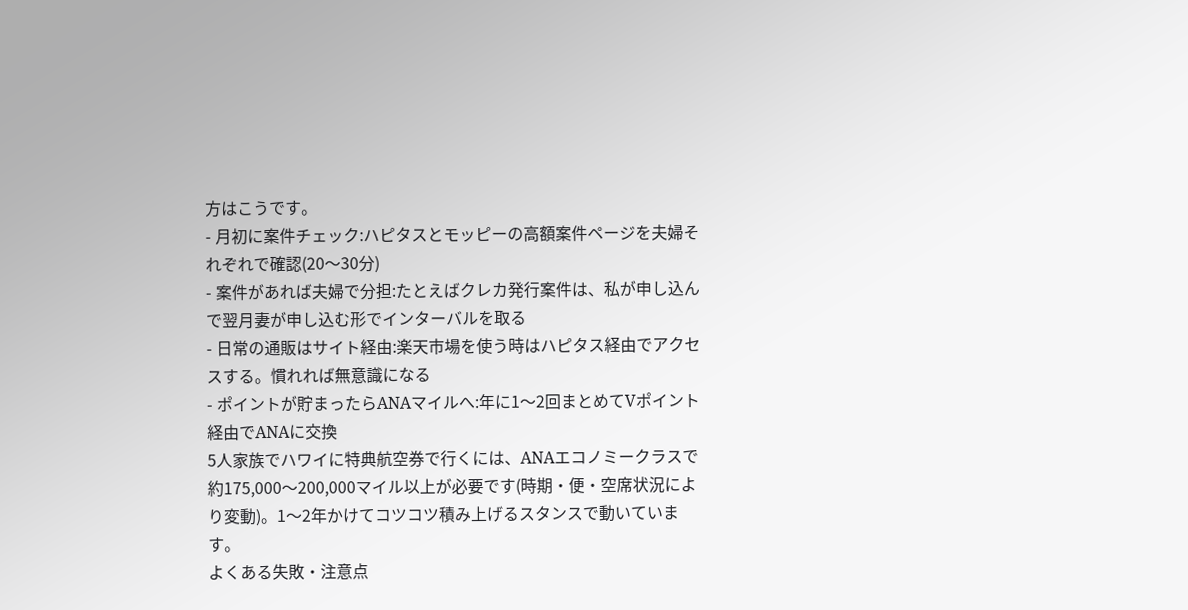方はこうです。
- 月初に案件チェック:ハピタスとモッピーの高額案件ページを夫婦それぞれで確認(20〜30分)
- 案件があれば夫婦で分担:たとえばクレカ発行案件は、私が申し込んで翌月妻が申し込む形でインターバルを取る
- 日常の通販はサイト経由:楽天市場を使う時はハピタス経由でアクセスする。慣れれば無意識になる
- ポイントが貯まったらANAマイルへ:年に1〜2回まとめてVポイント経由でANAに交換
5人家族でハワイに特典航空券で行くには、ANAエコノミークラスで約175,000〜200,000マイル以上が必要です(時期・便・空席状況により変動)。1〜2年かけてコツコツ積み上げるスタンスで動いています。
よくある失敗・注意点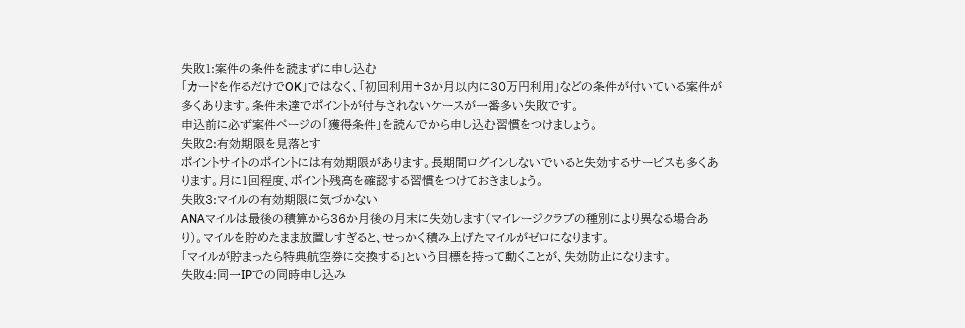失敗1:案件の条件を読まずに申し込む
「カードを作るだけでOK」ではなく、「初回利用+3か月以内に30万円利用」などの条件が付いている案件が多くあります。条件未達でポイントが付与されないケースが一番多い失敗です。
申込前に必ず案件ページの「獲得条件」を読んでから申し込む習慣をつけましょう。
失敗2:有効期限を見落とす
ポイントサイトのポイントには有効期限があります。長期間ログインしないでいると失効するサービスも多くあります。月に1回程度、ポイント残高を確認する習慣をつけておきましょう。
失敗3:マイルの有効期限に気づかない
ANAマイルは最後の積算から36か月後の月末に失効します(マイレージクラブの種別により異なる場合あり)。マイルを貯めたまま放置しすぎると、せっかく積み上げたマイルがゼロになります。
「マイルが貯まったら特典航空券に交換する」という目標を持って動くことが、失効防止になります。
失敗4:同一IPでの同時申し込み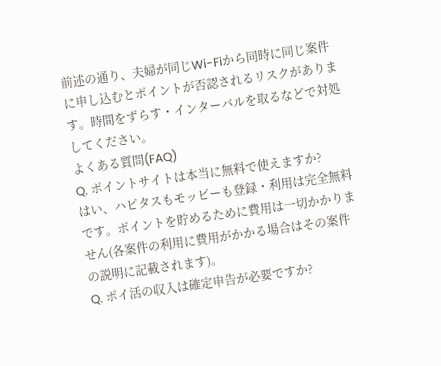前述の通り、夫婦が同じWi-Fiから同時に同じ案件に申し込むとポイントが否認されるリスクがあります。時間をずらす・インターバルを取るなどで対処してください。
よくある質問(FAQ)
Q. ポイントサイトは本当に無料で使えますか?
はい、ハピタスもモッピーも登録・利用は完全無料です。ポイントを貯めるために費用は一切かかりません(各案件の利用に費用がかかる場合はその案件の説明に記載されます)。
Q. ポイ活の収入は確定申告が必要ですか?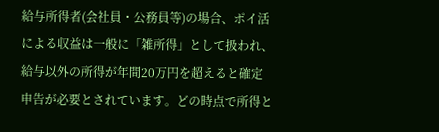給与所得者(会社員・公務員等)の場合、ポイ活による収益は一般に「雑所得」として扱われ、給与以外の所得が年間20万円を超えると確定申告が必要とされています。どの時点で所得と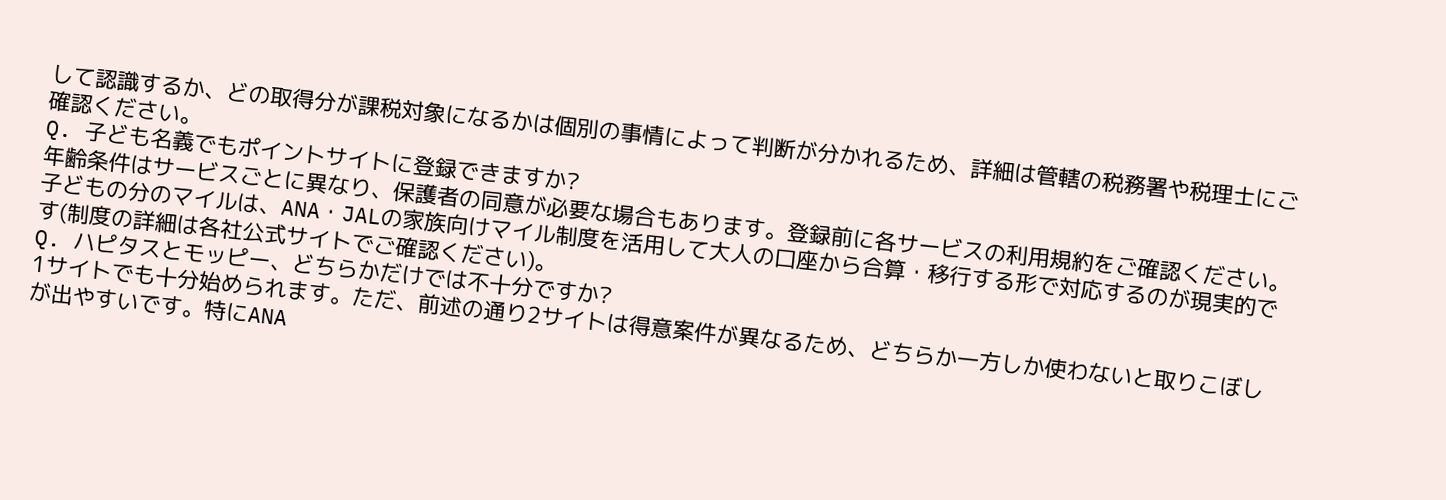して認識するか、どの取得分が課税対象になるかは個別の事情によって判断が分かれるため、詳細は管轄の税務署や税理士にご確認ください。
Q. 子ども名義でもポイントサイトに登録できますか?
年齢条件はサービスごとに異なり、保護者の同意が必要な場合もあります。登録前に各サービスの利用規約をご確認ください。子どもの分のマイルは、ANA・JALの家族向けマイル制度を活用して大人の口座から合算・移行する形で対応するのが現実的です(制度の詳細は各社公式サイトでご確認ください)。
Q. ハピタスとモッピー、どちらかだけでは不十分ですか?
1サイトでも十分始められます。ただ、前述の通り2サイトは得意案件が異なるため、どちらか一方しか使わないと取りこぼしが出やすいです。特にANA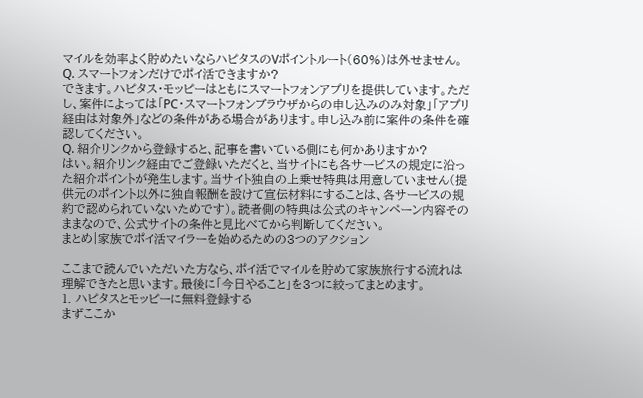マイルを効率よく貯めたいならハピタスのVポイントルート(60%)は外せません。
Q. スマートフォンだけでポイ活できますか?
できます。ハピタス・モッピーはともにスマートフォンアプリを提供しています。ただし、案件によっては「PC・スマートフォンブラウザからの申し込みのみ対象」「アプリ経由は対象外」などの条件がある場合があります。申し込み前に案件の条件を確認してください。
Q. 紹介リンクから登録すると、記事を書いている側にも何かありますか?
はい。紹介リンク経由でご登録いただくと、当サイトにも各サービスの規定に沿った紹介ポイントが発生します。当サイト独自の上乗せ特典は用意していません(提供元のポイント以外に独自報酬を設けて宣伝材料にすることは、各サービスの規約で認められていないためです)。読者側の特典は公式のキャンペーン内容そのままなので、公式サイトの条件と見比べてから判断してください。
まとめ|家族でポイ活マイラーを始めるための3つのアクション

ここまで読んでいただいた方なら、ポイ活でマイルを貯めて家族旅行する流れは理解できたと思います。最後に「今日やること」を3つに絞ってまとめます。
1. ハピタスとモッピーに無料登録する
まずここか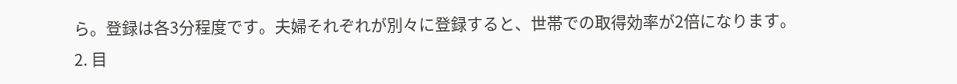ら。登録は各3分程度です。夫婦それぞれが別々に登録すると、世帯での取得効率が2倍になります。
2. 目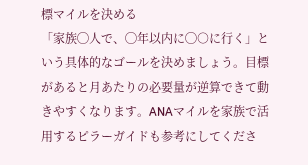標マイルを決める
「家族◯人で、◯年以内に◯○に行く」という具体的なゴールを決めましょう。目標があると月あたりの必要量が逆算できて動きやすくなります。ANAマイルを家族で活用するピラーガイドも参考にしてくださ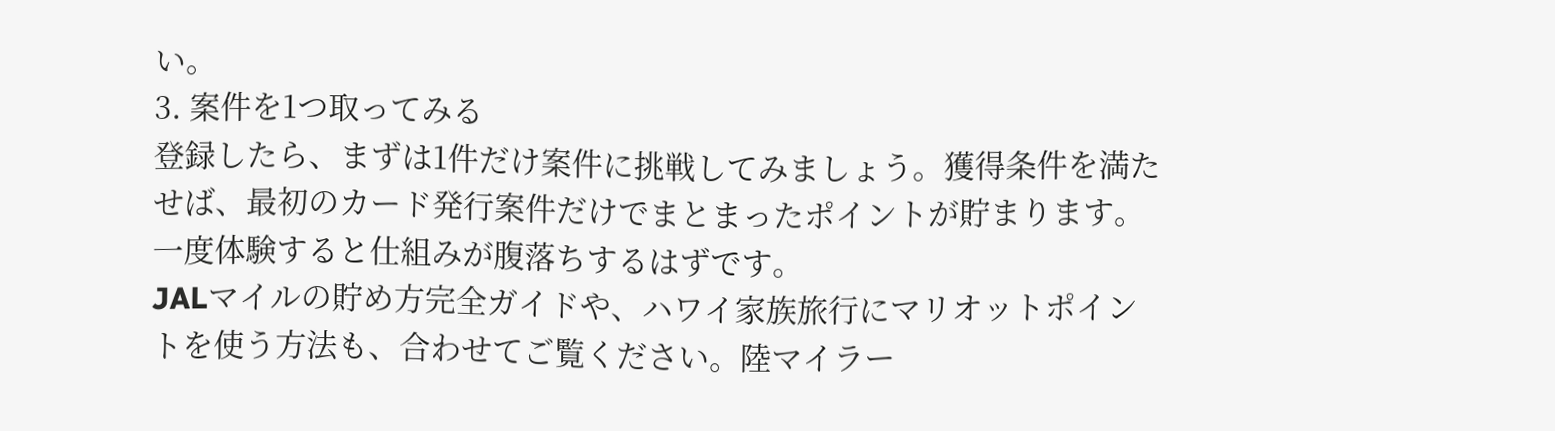い。
3. 案件を1つ取ってみる
登録したら、まずは1件だけ案件に挑戦してみましょう。獲得条件を満たせば、最初のカード発行案件だけでまとまったポイントが貯まります。一度体験すると仕組みが腹落ちするはずです。
JALマイルの貯め方完全ガイドや、ハワイ家族旅行にマリオットポイントを使う方法も、合わせてご覧ください。陸マイラー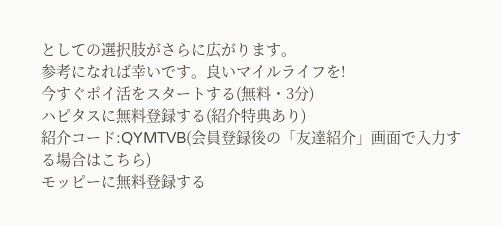としての選択肢がさらに広がります。
参考になれば幸いです。良いマイルライフを!
今すぐポイ活をスタートする(無料・3分)
ハピタスに無料登録する(紹介特典あり)
紹介コード:QYMTVB(会員登録後の「友達紹介」画面で入力する場合はこちら)
モッピーに無料登録する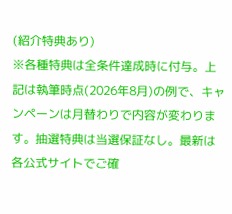(紹介特典あり)
※各種特典は全条件達成時に付与。上記は執筆時点(2026年8月)の例で、キャンペーンは月替わりで内容が変わります。抽選特典は当選保証なし。最新は各公式サイトでご確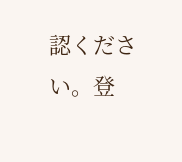認ください。登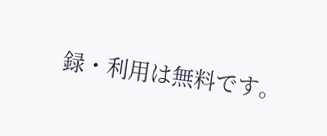録・利用は無料です。